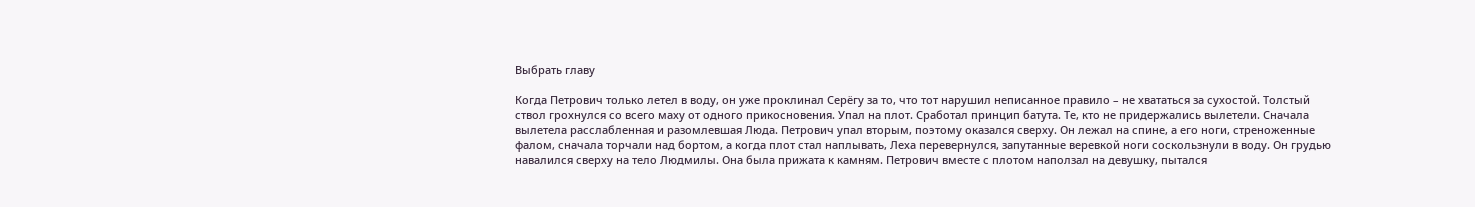Выбрать главу

Когда Петрович только летел в воду, он уже проклинал Серёгу за то, что тот нарушил неписанное правило – не хвататься за сухостой. Толстый ствол грохнулся со всего маху от одного прикосновения. Упал на плот. Сработал принцип батута. Те, кто не придержались вылетели. Сначала вылетела расслабленная и разомлевшая Люда. Петрович упал вторым, поэтому оказался сверху. Он лежал на спине, а его ноги, стреноженные фалом, сначала торчали над бортом, а когда плот стал наплывать, Леха перевернулся, запутанные веревкой ноги соскользнули в воду. Он грудью навалился сверху на тело Людмилы. Она была прижата к камням. Петрович вместе с плотом наползал на девушку, пытался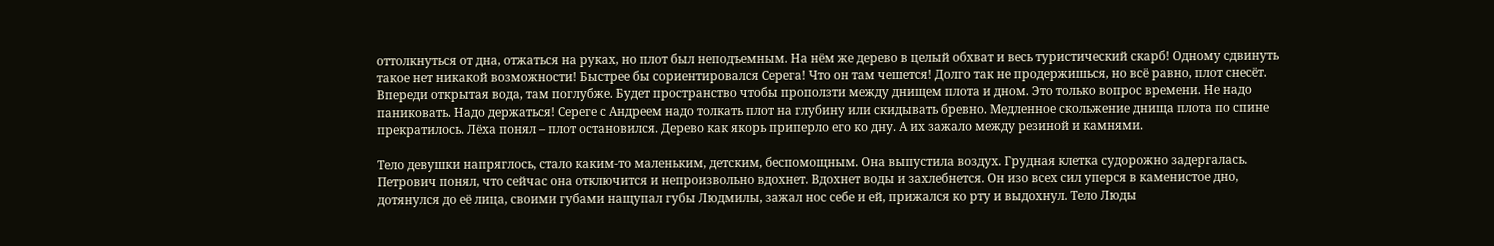оттолкнуться от дна, отжаться на руках, но плот был неподъемным. На нём же дерево в целый обхват и весь туристический скарб! Одному сдвинуть такое нет никакой возможности! Быстрее бы сориентировался Серега! Что он там чешется! Долго так не продержишься, но всё равно, плот снесёт. Впереди открытая вода, там поглубже. Будет пространство чтобы проползти между днищем плота и дном. Это только вопрос времени. Не надо паниковать. Надо держаться! Сереге с Андреем надо толкать плот на глубину или скидывать бревно. Медленное скольжение днища плота по спине прекратилось. Лёха понял – плот остановился. Дерево как якорь приперло его ко дну. А их зажало между резиной и камнями.

Тело девушки напряглось, стало каким-то маленьким, детским, беспомощным. Она выпустила воздух. Грудная клетка судорожно задергалась. Петрович понял, что сейчас она отключится и непроизвольно вдохнет. Вдохнет воды и захлебнется. Он изо всех сил уперся в каменистое дно, дотянулся до её лица, своими губами нащупал губы Людмилы, зажал нос себе и ей, прижался ко рту и выдохнул. Тело Люды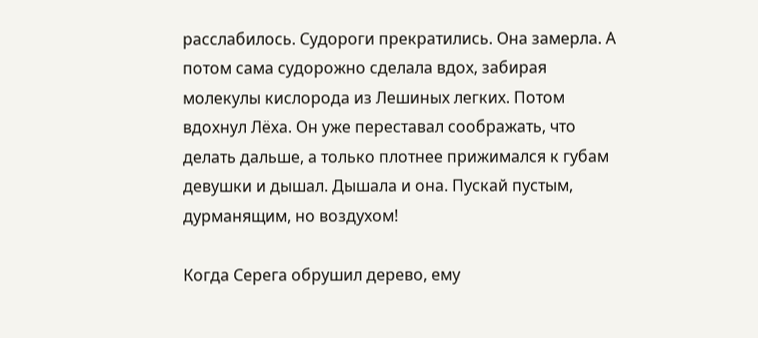расслабилось. Судороги прекратились. Она замерла. А потом сама судорожно сделала вдох, забирая молекулы кислорода из Лешиных легких. Потом вдохнул Лёха. Он уже переставал соображать, что делать дальше, а только плотнее прижимался к губам девушки и дышал. Дышала и она. Пускай пустым, дурманящим, но воздухом!

Когда Серега обрушил дерево, ему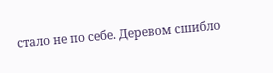стало не по себе. Деревом сшибло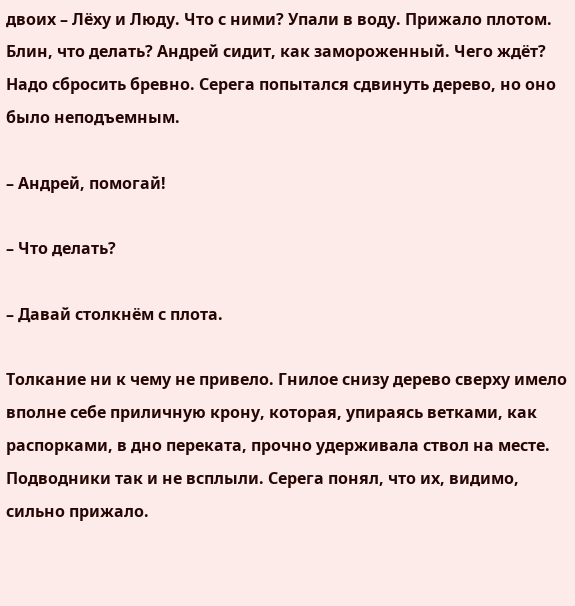двоих – Лёху и Люду. Что с ними? Упали в воду. Прижало плотом. Блин, что делать? Андрей сидит, как замороженный. Чего ждёт? Надо сбросить бревно. Серега попытался сдвинуть дерево, но оно было неподъемным.

– Андрей, помогай!

– Что делать?

– Давай столкнём с плота.

Толкание ни к чему не привело. Гнилое снизу дерево сверху имело вполне себе приличную крону, которая, упираясь ветками, как распорками, в дно переката, прочно удерживала ствол на месте. Подводники так и не всплыли. Серега понял, что их, видимо, сильно прижало.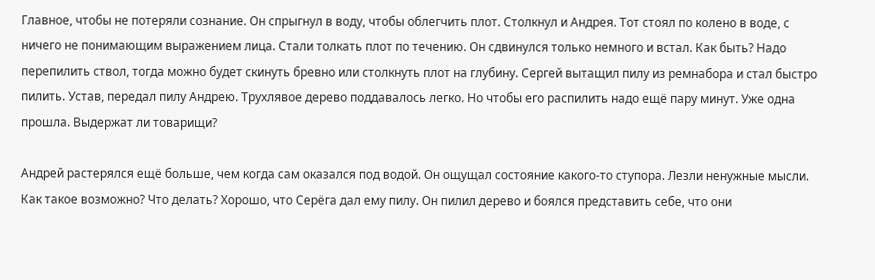Главное, чтобы не потеряли сознание. Он спрыгнул в воду, чтобы облегчить плот. Столкнул и Андрея. Тот стоял по колено в воде, с ничего не понимающим выражением лица. Стали толкать плот по течению. Он сдвинулся только немного и встал. Как быть? Надо перепилить ствол, тогда можно будет скинуть бревно или столкнуть плот на глубину. Сергей вытащил пилу из ремнабора и стал быстро пилить. Устав, передал пилу Андрею. Трухлявое дерево поддавалось легко. Но чтобы его распилить надо ещё пару минут. Уже одна прошла. Выдержат ли товарищи?

Андрей растерялся ещё больше, чем когда сам оказался под водой. Он ощущал состояние какого-то ступора. Лезли ненужные мысли. Как такое возможно? Что делать? Хорошо, что Серёга дал ему пилу. Он пилил дерево и боялся представить себе, что они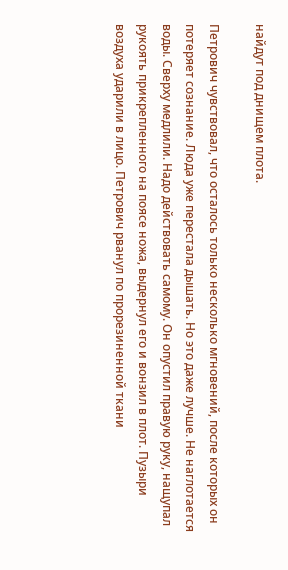найдут под днищем плота.

Петрович чувствовал, что осталось только несколько мгновений, после которых он потеряет сознание. Люда уже перестала дышать. Но это даже лучше. Не наглотается воды. Сверху медлили. Надо действовать самому. Он опустил правую руку, нащупал рукоять прикрепленного на поясе ножа, выдернул его и вонзил в плот. Пузыри воздуха ударили в лицо. Петрович рванул по прорезиненной ткани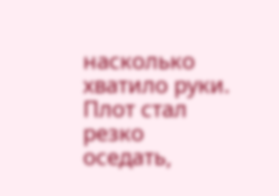насколько хватило руки. Плот стал резко оседать,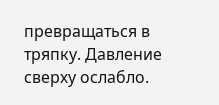превращаться в тряпку. Давление сверху ослабло.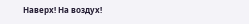Наверх! На воздух!